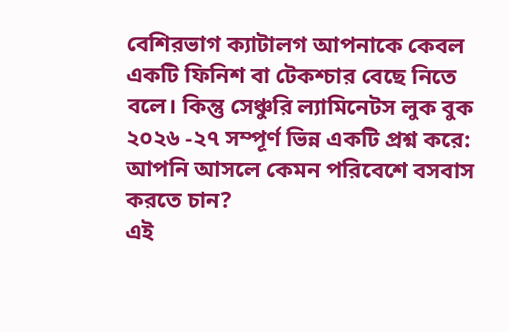বেশিরভাগ ক্যাটালগ আপনাকে কেবল একটি ফিনিশ বা টেকশ্চার বেছে নিতে বলে। কিন্তু সেঞ্চুরি ল্যামিনেটস লুক বুক ২০২৬ -২৭ সম্পূর্ণ ভিন্ন একটি প্রশ্ন করে: আপনি আসলে কেমন পরিবেশে বসবাস করতে চান?
এই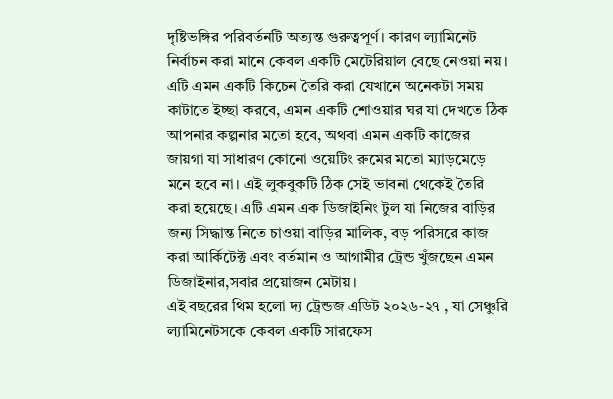দৃষ্টিভঙ্গির পরিবর্তনটি অত্যন্ত গুরুত্বপূর্ণ। কারণ ল্যামিনেট নির্বাচন করা মানে কেবল একটি মেটেরিয়াল বেছে নেওয়া নয়। এটি এমন একটি কিচেন তৈরি করা যেখানে অনেকটা সময় কাটাতে ইচ্ছা করবে, এমন একটি শোওয়ার ঘর যা দেখতে ঠিক আপনার কল্পনার মতো হবে, অথবা এমন একটি কাজের জায়গা যা সাধারণ কোনো ওয়েটিং রুমের মতো ম্যাড়মেড়ে মনে হবে না। এই লুকবুকটি ঠিক সেই ভাবনা থেকেই তৈরি করা হয়েছে। এটি এমন এক ডিজাইনিং টুল যা নিজের বাড়ির জন্য সিদ্ধান্ত নিতে চাওয়া বাড়ির মালিক, বড় পরিসরে কাজ করা আর্কিটেক্ট এবং বর্তমান ও আগামীর ট্রেন্ড খুঁজছেন এমন ডিজাইনার,সবার প্রয়োজন মেটায়।
এই বছরের থিম হলো দ্য ট্রেন্ডজ এডিট ২০২৬-২৭ , যা সেঞ্চুরি ল্যামিনেটসকে কেবল একটি সারফেস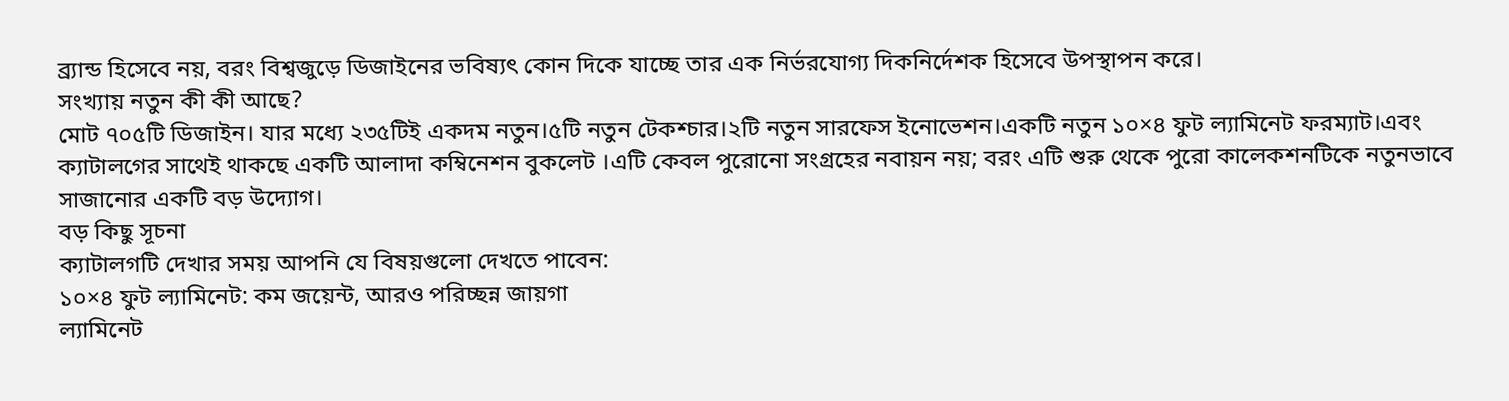ব্র্যান্ড হিসেবে নয়, বরং বিশ্বজুড়ে ডিজাইনের ভবিষ্যৎ কোন দিকে যাচ্ছে তার এক নির্ভরযোগ্য দিকনির্দেশক হিসেবে উপস্থাপন করে।
সংখ্যায় নতুন কী কী আছে?
মোট ৭০৫টি ডিজাইন। যার মধ্যে ২৩৫টিই একদম নতুন।৫টি নতুন টেকশ্চার।২টি নতুন সারফেস ইনোভেশন।একটি নতুন ১০×৪ ফুট ল্যামিনেট ফরম্যাট।এবং ক্যাটালগের সাথেই থাকছে একটি আলাদা কম্বিনেশন বুকলেট ।এটি কেবল পুরোনো সংগ্রহের নবায়ন নয়; বরং এটি শুরু থেকে পুরো কালেকশনটিকে নতুনভাবে সাজানোর একটি বড় উদ্যোগ।
বড় কিছু সূচনা
ক্যাটালগটি দেখার সময় আপনি যে বিষয়গুলো দেখতে পাবেন:
১০×৪ ফুট ল্যামিনেট: কম জয়েন্ট, আরও পরিচ্ছন্ন জায়গা
ল্যামিনেট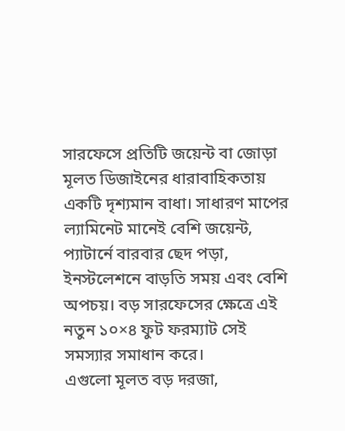সারফেসে প্রতিটি জয়েন্ট বা জোড়া মূলত ডিজাইনের ধারাবাহিকতায় একটি দৃশ্যমান বাধা। সাধারণ মাপের ল্যামিনেট মানেই বেশি জয়েন্ট, প্যাটার্নে বারবার ছেদ পড়া, ইনস্টলেশনে বাড়তি সময় এবং বেশি অপচয়। বড় সারফেসের ক্ষেত্রে এই নতুন ১০×৪ ফুট ফরম্যাট সেই সমস্যার সমাধান করে।
এগুলো মূলত বড় দরজা,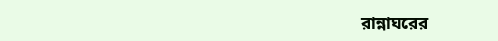রান্নাঘরের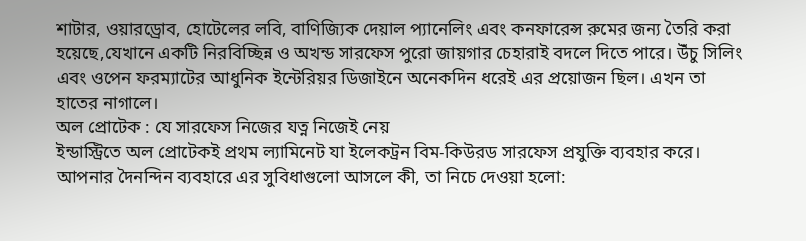শাটার, ওয়ারড্রোব, হোটেলের লবি, বাণিজ্যিক দেয়াল প্যানেলিং এবং কনফারেন্স রুমের জন্য তৈরি করা হয়েছে,যেখানে একটি নিরবিচ্ছিন্ন ও অখন্ড সারফেস পুরো জায়গার চেহারাই বদলে দিতে পারে। উঁচু সিলিং এবং ওপেন ফরম্যাটের আধুনিক ইন্টেরিয়র ডিজাইনে অনেকদিন ধরেই এর প্রয়োজন ছিল। এখন তা হাতের নাগালে।
অল প্রোটেক : যে সারফেস নিজের যত্ন নিজেই নেয়
ইন্ডাস্ট্রিতে অল প্রোটেকই প্রথম ল্যামিনেট যা ইলেকট্রন বিম-কিউরড সারফেস প্রযুক্তি ব্যবহার করে। আপনার দৈনন্দিন ব্যবহারে এর সুবিধাগুলো আসলে কী, তা নিচে দেওয়া হলো: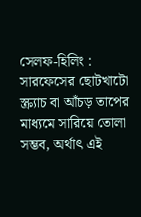সেলফ-হিলিং : সারফেসের ছোটখাটো স্ক্র্যাচ বা আঁচড় তাপের মাধ্যমে সারিয়ে তোলা সম্ভব, অর্থাৎ এই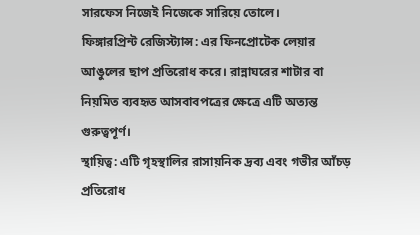সারফেস নিজেই নিজেকে সারিয়ে তোলে।
ফিঙ্গারপ্রিন্ট রেজিস্ট্যান্স: এর ফিনপ্রোটেক লেয়ার আঙুলের ছাপ প্রতিরোধ করে। রান্নাঘরের শাটার বা নিয়মিত ব্যবহৃত আসবাবপত্রের ক্ষেত্রে এটি অত্যন্ত গুরুত্বপূর্ণ।
স্থায়িত্ব: এটি গৃহস্থালির রাসায়নিক দ্রব্য এবং গভীর আঁচড় প্রতিরোধ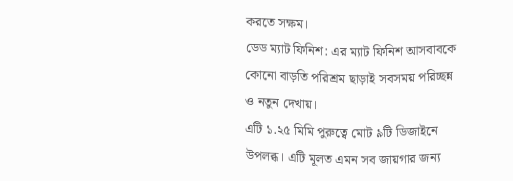করতে সক্ষম।
ডেড ম্যাট ফিনিশ: এর ম্যাট ফিনিশ আসবাবকে কোনো বাড়তি পরিশ্রম ছাড়াই সবসময় পরিচ্ছন্ন ও নতুন দেখায়।
এটি ১.২৫ মিমি পুরুত্বে মোট ৯টি ডিজাইনে উপলব্ধ। এটি মূলত এমন সব জায়গার জন্য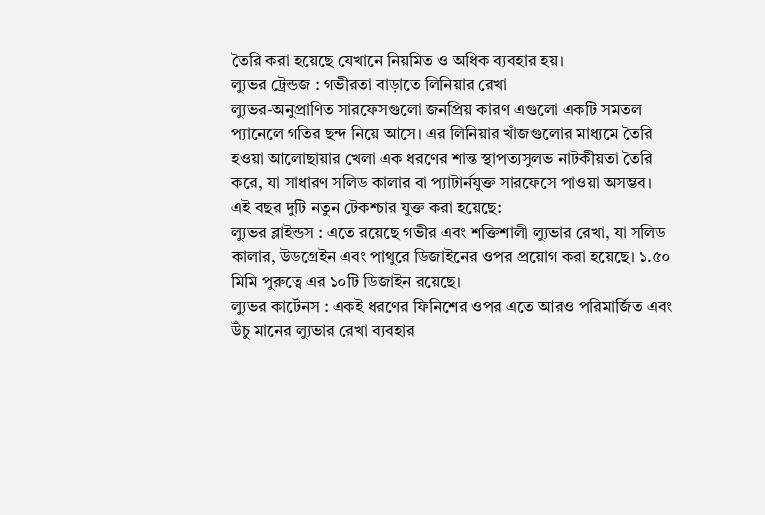তৈরি করা হয়েছে যেখানে নিয়মিত ও অধিক ব্যবহার হয়।
ল্যুভর ট্রেন্ডজ : গভীরতা বাড়াতে লিনিয়ার রেখা
ল্যুভর-অনুপ্রাণিত সারফেসগুলো জনপ্রিয় কারণ এগুলো একটি সমতল প্যানেলে গতির ছন্দ নিয়ে আসে। এর লিনিয়ার খাঁজগুলোর মাধ্যমে তৈরি হওয়া আলোছায়ার খেলা এক ধরণের শান্ত স্থাপত্যসুলভ নাটকীয়তা তৈরি করে, যা সাধারণ সলিড কালার বা প্যাটার্নযুক্ত সারফেসে পাওয়া অসম্ভব।
এই বছর দুটি নতুন টেকশ্চার যুক্ত করা হয়েছে:
ল্যুভর ব্লাইন্ডস : এতে রয়েছে গভীর এবং শক্তিশালী ল্যুভার রেখা, যা সলিড কালার, উডগ্রেইন এবং পাথুরে ডিজাইনের ওপর প্রয়োগ করা হয়েছে। ১.৫০ মিমি পুরুত্বে এর ১০টি ডিজাইন রয়েছে।
ল্যুভর কার্টেনস : একই ধরণের ফিনিশের ওপর এতে আরও পরিমার্জিত এবং উঁচু মানের ল্যুভার রেখা ব্যবহার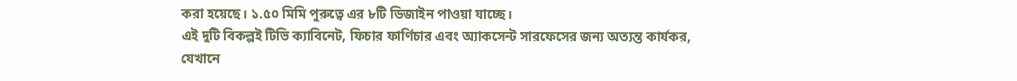করা হয়েছে। ১.৫০ মিমি পুরুত্বে এর ৮টি ডিজাইন পাওয়া যাচ্ছে।
এই দুটি বিকল্পই টিভি ক্যাবিনেট, ফিচার ফার্ণিচার এবং অ্যাকসেন্ট সারফেসের জন্য অত্যন্ত কার্যকর, যেখানে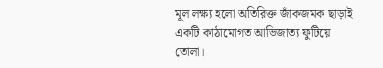মূল লক্ষ্য হলো অতিরিক্ত জাঁকজমক ছাড়াই একটি কাঠামোগত আভিজাত্য ফুটিয়ে তোলা।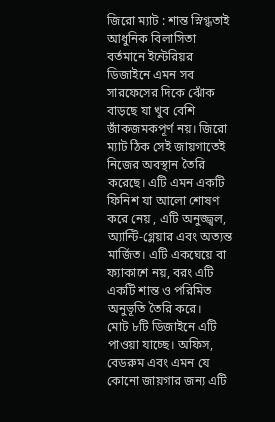জিরো ম্যাট : শান্ত স্নিগ্ধতাই আধুনিক বিলাসিতা
বর্তমানে ইন্টেরিয়র ডিজাইনে এমন সব সারফেসের দিকে ঝোঁক বাড়ছে যা খুব বেশি জাঁকজমকপূর্ণ নয়। জিরো ম্যাট ঠিক সেই জায়গাতেই নিজের অবস্থান তৈরি করেছে। এটি এমন একটি ফিনিশ যা আলো শোষণ করে নেয় , এটি অনুজ্জ্বল, অ্যান্টি-গ্লেয়ার এবং অত্যন্ত মার্জিত। এটি একঘেয়ে বা ফ্যাকাশে নয়, বরং এটি একটি শান্ত ও পরিমিত অনুভূতি তৈরি করে।
মোট ৮টি ডিজাইনে এটি পাওয়া যাচ্ছে। অফিস, বেডরুম এবং এমন যে কোনো জায়গার জন্য এটি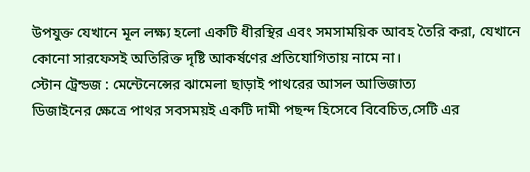উপযুক্ত যেখানে মূল লক্ষ্য হলো একটি ধীরস্থির এবং সমসাময়িক আবহ তৈরি করা, যেখানে কোনো সারফেসই অতিরিক্ত দৃষ্টি আকর্ষণের প্রতিযোগিতায় নামে না।
স্টোন ট্রেন্ডজ : মেন্টেনেন্সের ঝামেলা ছাড়াই পাথরের আসল আভিজাত্য
ডিজাইনের ক্ষেত্রে পাথর সবসময়ই একটি দামী পছন্দ হিসেবে বিবেচিত,সেটি এর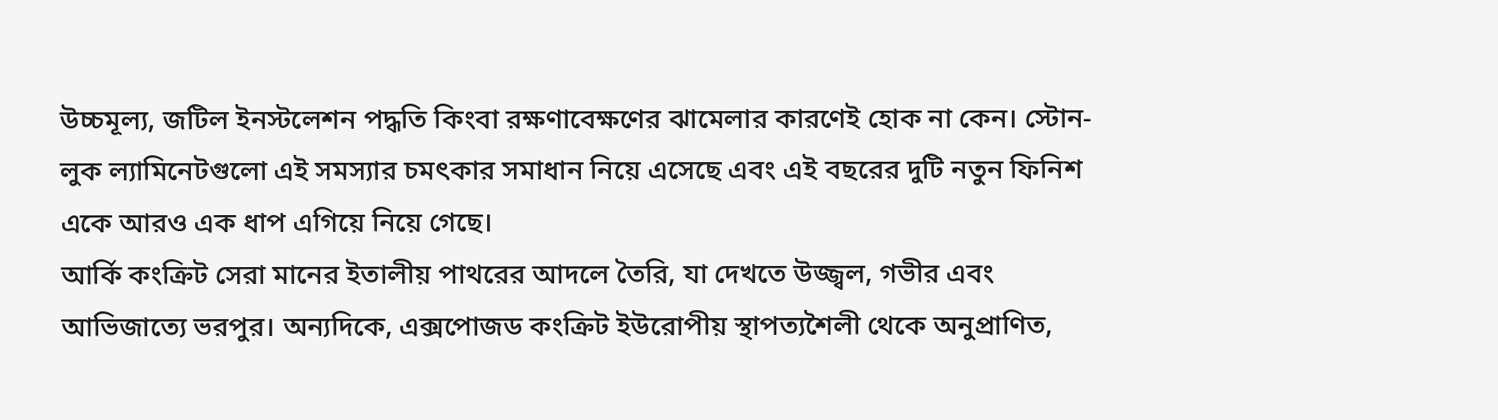উচ্চমূল্য, জটিল ইনস্টলেশন পদ্ধতি কিংবা রক্ষণাবেক্ষণের ঝামেলার কারণেই হোক না কেন। স্টোন-লুক ল্যামিনেটগুলো এই সমস্যার চমৎকার সমাধান নিয়ে এসেছে এবং এই বছরের দুটি নতুন ফিনিশ একে আরও এক ধাপ এগিয়ে নিয়ে গেছে।
আর্কি কংক্রিট সেরা মানের ইতালীয় পাথরের আদলে তৈরি, যা দেখতে উজ্জ্বল, গভীর এবং আভিজাত্যে ভরপুর। অন্যদিকে, এক্সপোজড কংক্রিট ইউরোপীয় স্থাপত্যশৈলী থেকে অনুপ্রাণিত,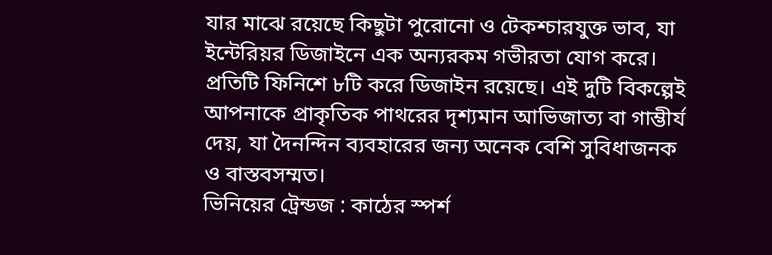যার মাঝে রয়েছে কিছুটা পুরোনো ও টেকশ্চারযুক্ত ভাব, যা ইন্টেরিয়র ডিজাইনে এক অন্যরকম গভীরতা যোগ করে। প্রতিটি ফিনিশে ৮টি করে ডিজাইন রয়েছে। এই দুটি বিকল্পেই আপনাকে প্রাকৃতিক পাথরের দৃশ্যমান আভিজাত্য বা গাম্ভীর্য দেয়, যা দৈনন্দিন ব্যবহারের জন্য অনেক বেশি সুবিধাজনক ও বাস্তবসম্মত।
ভিনিয়ের ট্রেন্ডজ : কাঠের স্পর্শ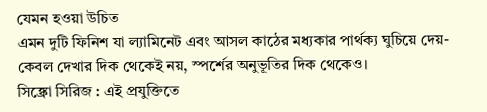যেমন হওয়া উচিত
এমন দুটি ফিনিশ যা ল্যামিনেট এবং আসল কাঠের মধ্যকার পার্থক্য ঘুচিয়ে দেয়-কেবল দেখার দিক থেকেই নয়, স্পর্শের অনুভূতির দিক থেকেও।
সিঙ্ক্রো সিরিজ : এই প্রযুক্তিতে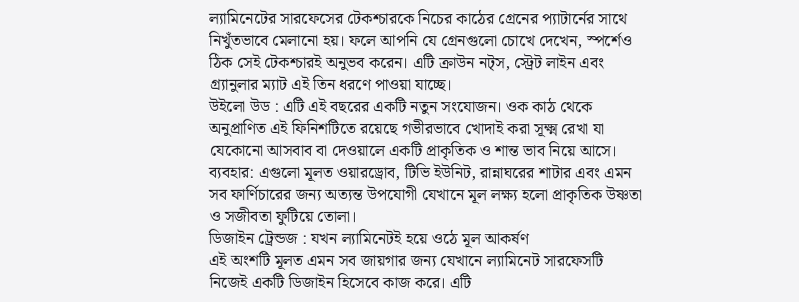ল্যামিনেটের সারফেসের টেকশ্চারকে নিচের কাঠের গ্রেনের প্যাটার্নের সাথে নিখুঁতভাবে মেলানো হয়। ফলে আপনি যে গ্রেনগুলো চোখে দেখেন, স্পর্শেও ঠিক সেই টেকশ্চারই অনুভব করেন। এটি ক্রাউন নট্স, স্ট্রেট লাইন এবং গ্র্যানুলার ম্যাট এই তিন ধরণে পাওয়া যাচ্ছে।
উইলো উড : এটি এই বছরের একটি নতুন সংযোজন। ওক কাঠ থেকে অনুপ্রাণিত এই ফিনিশটিতে রয়েছে গভীরভাবে খোদাই করা সূক্ষ্ম রেখা যা যেকোনো আসবাব বা দেওয়ালে একটি প্রাকৃতিক ও শান্ত ভাব নিয়ে আসে।
ব্যবহার: এগুলো মূলত ওয়ারড্রোব, টিভি ইউনিট, রান্নাঘরের শাটার এবং এমন সব ফার্ণিচারের জন্য অত্যন্ত উপযোগী যেখানে মূল লক্ষ্য হলো প্রাকৃতিক উষ্ণতা ও সজীবতা ফুটিয়ে তোলা।
ডিজাইন ট্রেন্ডজ : যখন ল্যামিনেটই হয়ে ওঠে মূল আকর্ষণ
এই অংশটি মূলত এমন সব জায়গার জন্য যেখানে ল্যামিনেট সারফেসটি নিজেই একটি ডিজাইন হিসেবে কাজ করে। এটি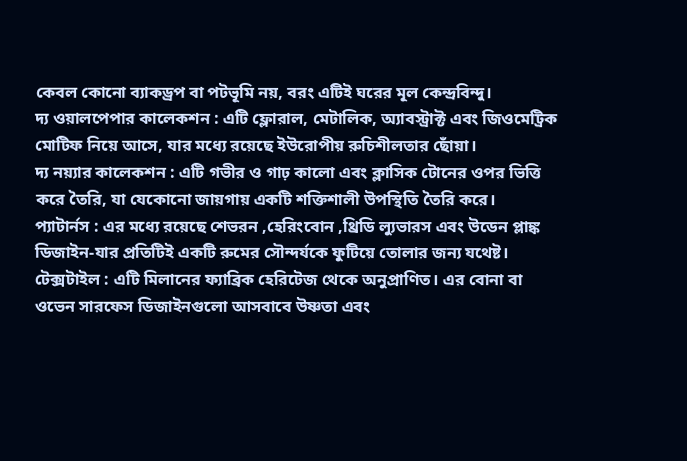কেবল কোনো ব্যাকড্রপ বা পটভূমি নয়, বরং এটিই ঘরের মূল কেন্দ্রবিন্দু।
দ্য ওয়ালপেপার কালেকশন : এটি ফ্লোরাল, মেটালিক, অ্যাবস্ট্রাক্ট এবং জিওমেট্রিক মোটিফ নিয়ে আসে, যার মধ্যে রয়েছে ইউরোপীয় রুচিশীলতার ছোঁয়া।
দ্য নয়্যার কালেকশন : এটি গভীর ও গাঢ় কালো এবং ক্লাসিক টোনের ওপর ভিত্তি করে তৈরি, যা যেকোনো জায়গায় একটি শক্তিশালী উপস্থিতি তৈরি করে।
প্যাটার্নস : এর মধ্যে রয়েছে শেভরন ,হেরিংবোন ,থ্রিডি ল্যুভারস এবং উডেন প্লাঙ্ক ডিজাইন-যার প্রতিটিই একটি রুমের সৌন্দর্যকে ফুটিয়ে তোলার জন্য যথেষ্ট।
টেক্সটাইল : এটি মিলানের ফ্যাব্রিক হেরিটেজ থেকে অনুপ্রাণিত। এর বোনা বা ওভেন সারফেস ডিজাইনগুলো আসবাবে উষ্ণতা এবং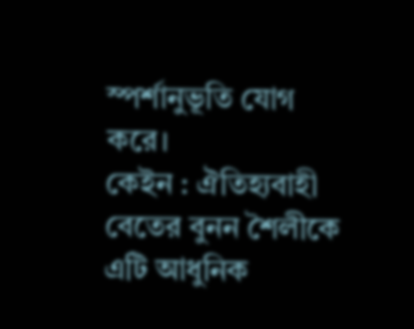স্পর্শানুভূতি যোগ করে।
কেইন : ঐতিহ্যবাহী বেতের বুনন শৈলীকে এটি আধুনিক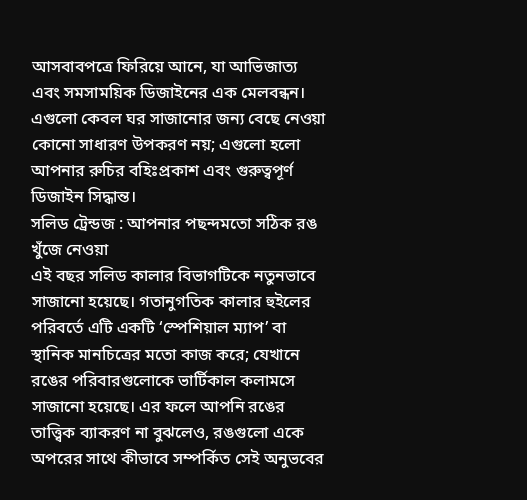আসবাবপত্রে ফিরিয়ে আনে, যা আভিজাত্য এবং সমসাময়িক ডিজাইনের এক মেলবন্ধন।
এগুলো কেবল ঘর সাজানোর জন্য বেছে নেওয়া কোনো সাধারণ উপকরণ নয়; এগুলো হলো আপনার রুচির বহিঃপ্রকাশ এবং গুরুত্বপূর্ণ ডিজাইন সিদ্ধান্ত।
সলিড ট্রেন্ডজ : আপনার পছন্দমতো সঠিক রঙ খুঁজে নেওয়া
এই বছর সলিড কালার বিভাগটিকে নতুনভাবে সাজানো হয়েছে। গতানুগতিক কালার হুইলের পরিবর্তে এটি একটি ‘স্পেশিয়াল ম্যাপ’ বা স্থানিক মানচিত্রের মতো কাজ করে; যেখানে রঙের পরিবারগুলোকে ভার্টিকাল কলামসে সাজানো হয়েছে। এর ফলে আপনি রঙের তাত্ত্বিক ব্যাকরণ না বুঝলেও, রঙগুলো একে অপরের সাথে কীভাবে সম্পর্কিত সেই অনুভবের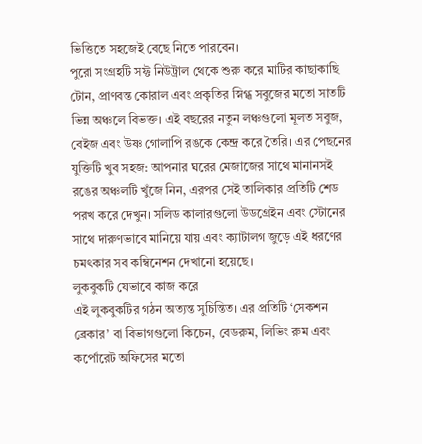ভিত্তিতে সহজেই বেছে নিতে পারবেন।
পুরো সংগ্রহটি সফ্ট নিউট্রাল থেকে শুরু করে মাটির কাছাকাছি টোন, প্রাণবন্ত কোরাল এবং প্রকৃতির স্নিগ্ধ সবুজের মতো সাতটি ভিন্ন অঞ্চলে বিভক্ত। এই বছরের নতুন লঞ্চগুলো মূলত সবুজ, বেইজ এবং উষ্ণ গোলাপি রঙকে কেন্দ্র করে তৈরি। এর পেছনের যুক্তিটি খুব সহজ: আপনার ঘরের মেজাজের সাথে মানানসই রঙের অঞ্চলটি খুঁজে নিন, এরপর সেই তালিকার প্রতিটি শেড পরখ করে দেখুন। সলিড কালারগুলো উডগ্রেইন এবং স্টোনের সাথে দারুণভাবে মানিয়ে যায় এবং ক্যাটালগ জুড়ে এই ধরণের চমৎকার সব কম্বিনেশন দেখানো হয়েছে।
লুকবুকটি যেভাবে কাজ করে
এই লুকবুকটির গঠন অত্যন্ত সুচিন্তিত। এর প্রতিটি ‘সেকশন ব্রেকার’ বা বিভাগগুলো কিচেন, বেডরুম, লিভিং রুম এবং কর্পোরেট অফিসের মতো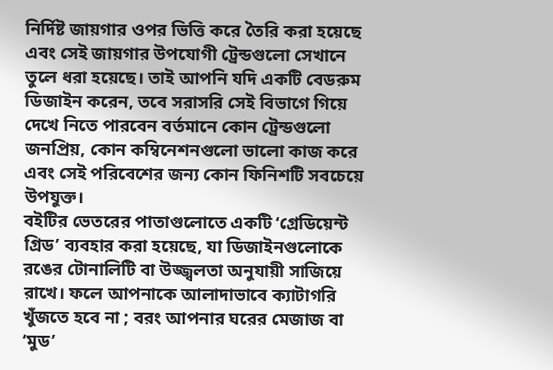নির্দিষ্ট জায়গার ওপর ভিত্তি করে তৈরি করা হয়েছে এবং সেই জায়গার উপযোগী ট্রেন্ডগুলো সেখানে তুলে ধরা হয়েছে। তাই আপনি যদি একটি বেডরুম ডিজাইন করেন, তবে সরাসরি সেই বিভাগে গিয়ে দেখে নিতে পারবেন বর্তমানে কোন ট্রেন্ডগুলো জনপ্রিয়, কোন কম্বিনেশনগুলো ভালো কাজ করে এবং সেই পরিবেশের জন্য কোন ফিনিশটি সবচেয়ে উপযুক্ত।
বইটির ভেতরের পাতাগুলোতে একটি ‘গ্রেডিয়েন্ট গ্রিড’ ব্যবহার করা হয়েছে, যা ডিজাইনগুলোকে রঙের টোনালিটি বা উজ্জ্বলতা অনুযায়ী সাজিয়ে রাখে। ফলে আপনাকে আলাদাভাবে ক্যাটাগরি খুঁজতে হবে না ; বরং আপনার ঘরের মেজাজ বা ‘মুড’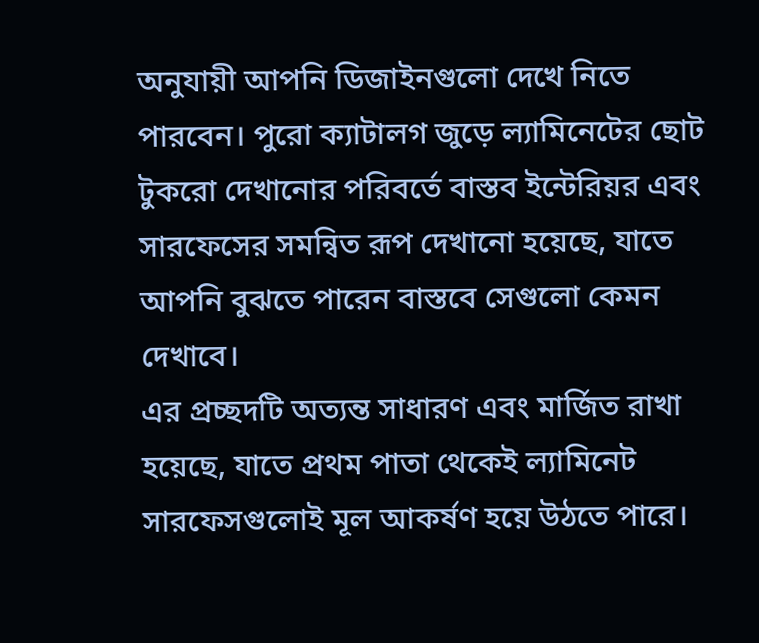অনুযায়ী আপনি ডিজাইনগুলো দেখে নিতে পারবেন। পুরো ক্যাটালগ জুড়ে ল্যামিনেটের ছোট টুকরো দেখানোর পরিবর্তে বাস্তব ইন্টেরিয়র এবং সারফেসের সমন্বিত রূপ দেখানো হয়েছে, যাতে আপনি বুঝতে পারেন বাস্তবে সেগুলো কেমন দেখাবে।
এর প্রচ্ছদটি অত্যন্ত সাধারণ এবং মার্জিত রাখা হয়েছে, যাতে প্রথম পাতা থেকেই ল্যামিনেট সারফেসগুলোই মূল আকর্ষণ হয়ে উঠতে পারে।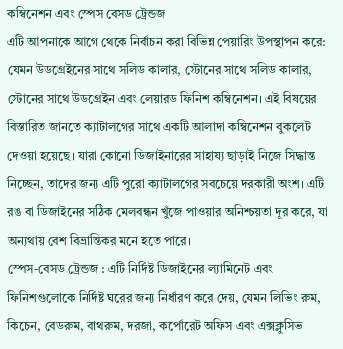কম্বিনেশন এবং স্পেস বেসড ট্রেন্ডজ
এটি আপনাকে আগে থেকে নির্বাচন করা বিভিন্ন পেয়ারিং উপস্থাপন করে: যেমন উডগ্রেইনের সাথে সলিড কালার, স্টোনের সাথে সলিড কালার, স্টোনের সাথে উডগ্রেইন এবং লেয়ারড ফিনিশ কম্বিনেশন। এই বিষয়ের বিস্তারিত জানতে ক্যাটালগের সাথে একটি আলাদা কম্বিনেশন বুকলেট দেওয়া হয়েছে। যারা কোনো ডিজাইনারের সাহায্য ছাড়াই নিজে সিদ্ধান্ত নিচ্ছেন, তাদের জন্য এটি পুরো ক্যাটালগের সবচেয়ে দরকারী অংশ। এটি রঙ বা ডিজাইনের সঠিক মেলবন্ধন খুঁজে পাওয়ার অনিশ্চয়তা দূর করে, যা অন্যথায় বেশ বিভ্রান্তিকর মনে হতে পারে।
স্পেস-বেসড ট্রেন্ডজ : এটি নির্দিষ্ট ডিজাইনের ল্যামিনেট এবং ফিনিশগুলোকে নির্দিষ্ট ঘরের জন্য নির্ধারণ করে দেয়, যেমন লিভিং রুম, কিচেন, বেডরুম, বাথরুম, দরজা, কর্পোরেট অফিস এবং এক্সক্লুসিভ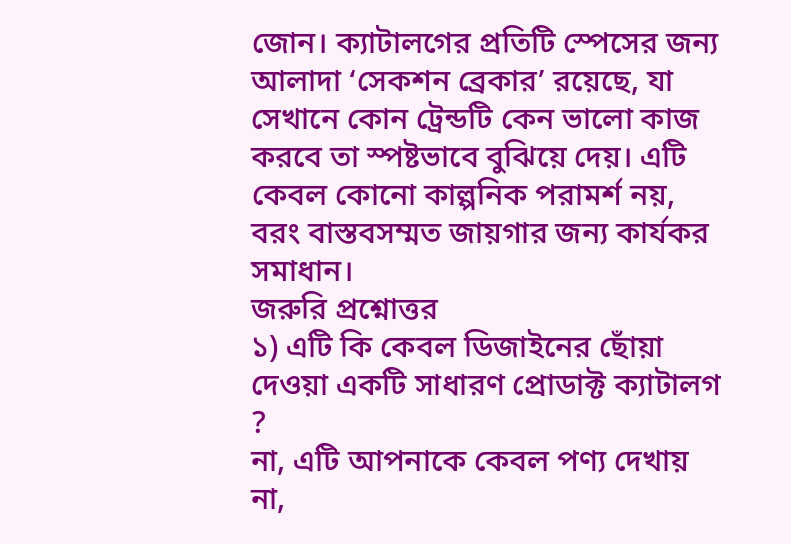জোন। ক্যাটালগের প্রতিটি স্পেসের জন্য আলাদা ‘সেকশন ব্রেকার’ রয়েছে, যা সেখানে কোন ট্রেন্ডটি কেন ভালো কাজ করবে তা স্পষ্টভাবে বুঝিয়ে দেয়। এটি কেবল কোনো কাল্পনিক পরামর্শ নয়, বরং বাস্তবসম্মত জায়গার জন্য কার্যকর সমাধান।
জরুরি প্রশ্নোত্তর
১) এটি কি কেবল ডিজাইনের ছোঁয়া দেওয়া একটি সাধারণ প্রোডাক্ট ক্যাটালগ ?
না, এটি আপনাকে কেবল পণ্য দেখায় না,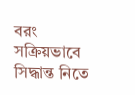বরং সক্রিয়ভাবে সিদ্ধান্ত নিতে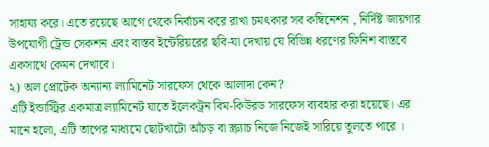সাহায্য করে। এতে রয়েছে আগে থেকে নির্বাচন করে রাখা চমৎকার সব কম্বিনেশন , নির্দিষ্ট জায়গার উপযোগী ট্রেন্ড সেকশন এবং বাস্তব ইন্টেরিয়রের ছবি-যা দেখায় যে বিভিন্ন ধরণের ফিনিশ বাস্তবে একসাথে কেমন দেখাবে।
২) অল প্রোটেক অন্যান্য ল্যামিনেট সারফেস থেকে আলাদা কেন?
এটি ইন্ডাস্ট্রির একমাত্র ল্যামিনেট যাতে ইলেকট্রন বিম-কিউরড সারফেস ব্যবহার করা হয়েছে। এর মানে হলো, এটি তাপের মাধ্যমে ছোটখাটো আঁচড় বা স্ক্র্যাচ নিজে নিজেই সারিয়ে তুলতে পারে ।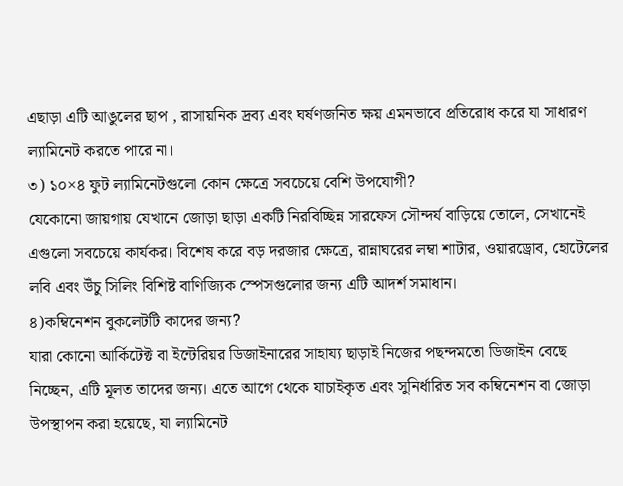এছাড়া এটি আঙুলের ছাপ , রাসায়নিক দ্রব্য এবং ঘর্ষণজনিত ক্ষয় এমনভাবে প্রতিরোধ করে যা সাধারণ ল্যামিনেট করতে পারে না।
৩) ১০×৪ ফুট ল্যামিনেটগুলো কোন ক্ষেত্রে সবচেয়ে বেশি উপযোগী?
যেকোনো জায়গায় যেখানে জোড়া ছাড়া একটি নিরবিচ্ছিন্ন সারফেস সৌন্দর্য বাড়িয়ে তোলে, সেখানেই এগুলো সবচেয়ে কার্যকর। বিশেষ করে বড় দরজার ক্ষেত্রে, রান্নাঘরের লম্বা শাটার, ওয়ারড্রোব, হোটেলের লবি এবং উঁচু সিলিং বিশিষ্ট বাণিজ্যিক স্পেসগুলোর জন্য এটি আদর্শ সমাধান।
৪)কম্বিনেশন বুকলেটটি কাদের জন্য?
যারা কোনো আর্কিটেক্ট বা ইন্টেরিয়র ডিজাইনারের সাহায্য ছাড়াই নিজের পছন্দমতো ডিজাইন বেছে নিচ্ছেন, এটি মূলত তাদের জন্য। এতে আগে থেকে যাচাইকৃত এবং সুনির্ধারিত সব কম্বিনেশন বা জোড়া উপস্থাপন করা হয়েছে, যা ল্যামিনেট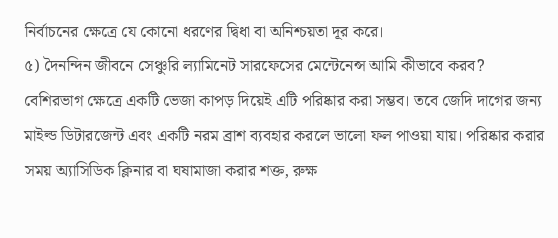নির্বাচনের ক্ষেত্রে যে কোনো ধরণের দ্বিধা বা অনিশ্চয়তা দূর করে।
৫) দৈনন্দিন জীবনে সেঞ্চুরি ল্যামিনেট সারফেসের মেন্টেনেন্স আমি কীভাবে করব?
বেশিরভাগ ক্ষেত্রে একটি ভেজা কাপড় দিয়েই এটি পরিষ্কার করা সম্ভব। তবে জেদি দাগের জন্য মাইল্ড ডিটারজেন্ট এবং একটি নরম ব্রাশ ব্যবহার করলে ভালো ফল পাওয়া যায়। পরিষ্কার করার সময় অ্যাসিডিক ক্লিনার বা ঘষামাজা করার শক্ত, রুক্ষ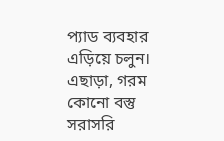প্যাড ব্যবহার এড়িয়ে চলুন। এছাড়া, গরম কোনো বস্তু সরাসরি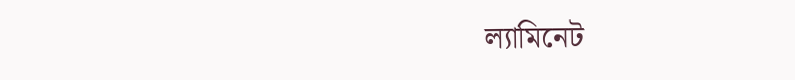ল্যামিনেট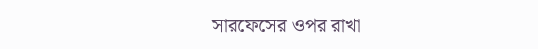সারফেসের ওপর রাখা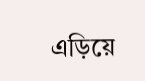এড়িয়ে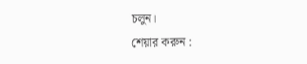চলুন।
শেয়ার করুন :